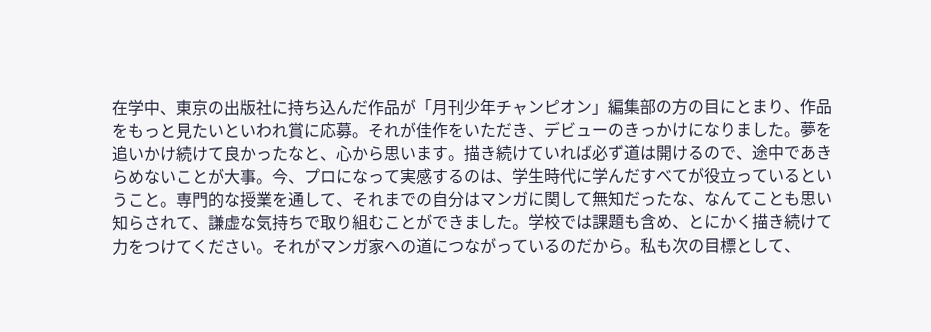在学中、東京の出版社に持ち込んだ作品が「月刊少年チャンピオン」編集部の方の目にとまり、作品をもっと見たいといわれ賞に応募。それが佳作をいただき、デビューのきっかけになりました。夢を追いかけ続けて良かったなと、心から思います。描き続けていれば必ず道は開けるので、途中であきらめないことが大事。今、プロになって実感するのは、学生時代に学んだすべてが役立っているということ。専門的な授業を通して、それまでの自分はマンガに関して無知だったな、なんてことも思い知らされて、謙虚な気持ちで取り組むことができました。学校では課題も含め、とにかく描き続けて力をつけてください。それがマンガ家への道につながっているのだから。私も次の目標として、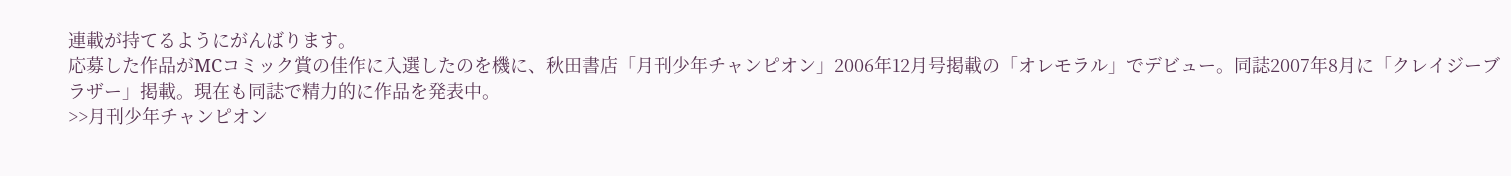連載が持てるようにがんばります。
応募した作品がMCコミック賞の佳作に入選したのを機に、秋田書店「月刊少年チャンピオン」2006年12月号掲載の「オレモラル」でデビュー。同誌2007年8月に「クレイジーブラザー」掲載。現在も同誌で精力的に作品を発表中。
>>月刊少年チャンピオン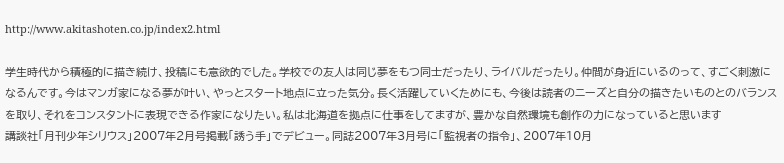http://www.akitashoten.co.jp/index2.html

学生時代から積極的に描き続け、投稿にも意欲的でした。学校での友人は同じ夢をもつ同士だったり、ライバルだったり。仲間が身近にいるのって、すごく刺激になるんです。今はマンガ家になる夢が叶い、やっとスタート地点に立った気分。長く活躍していくためにも、今後は読者のニーズと自分の描きたいものとのバランスを取り、それをコンスタントに表現できる作家になりたい。私は北海道を拠点に仕事をしてますが、豊かな自然環境も創作の力になっていると思います
講談社「月刊少年シリウス」2007年2月号掲載「誘う手」でデビュー。同誌2007年3月号に「監視者の指令」、2007年10月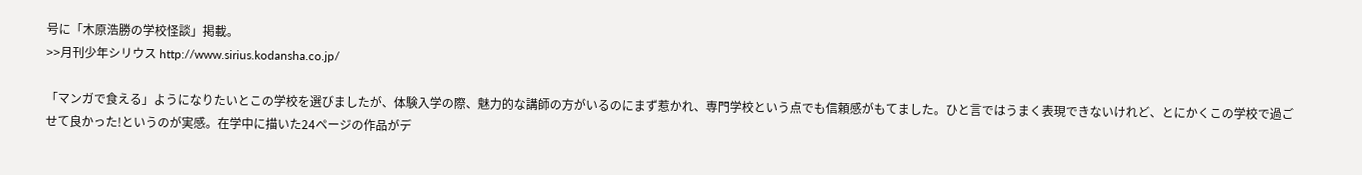号に「木原浩勝の学校怪談」掲載。
>>月刊少年シリウス http://www.sirius.kodansha.co.jp/

「マンガで食える」ようになりたいとこの学校を選びましたが、体験入学の際、魅力的な講師の方がいるのにまず惹かれ、専門学校という点でも信頼感がもてました。ひと言ではうまく表現できないけれど、とにかくこの学校で過ごせて良かった!というのが実感。在学中に描いた24ページの作品がデ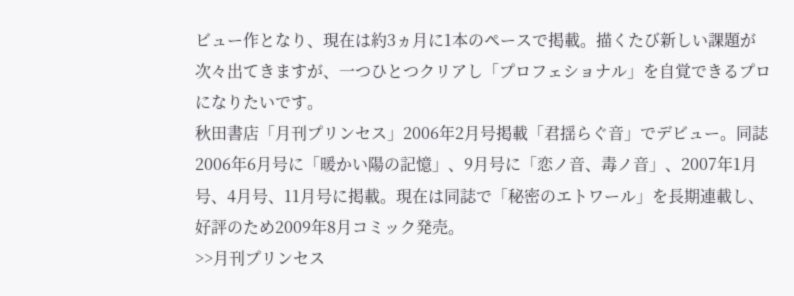ビュー作となり、現在は約3ヵ月に1本のペースで掲載。描くたび新しい課題が次々出てきますが、一つひとつクリアし「プロフェショナル」を自覚できるプロになりたいです。
秋田書店「月刊プリンセス」2006年2月号掲載「君揺らぐ音」でデビュー。同誌2006年6月号に「暖かい陽の記憶」、9月号に「恋ノ音、毒ノ音」、2007年1月号、4月号、11月号に掲載。現在は同誌で「秘密のエトワール」を長期連載し、好評のため2009年8月コミック発売。
>>月刊プリンセス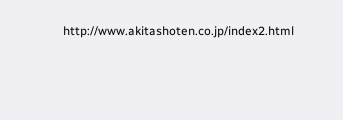http://www.akitashoten.co.jp/index2.html